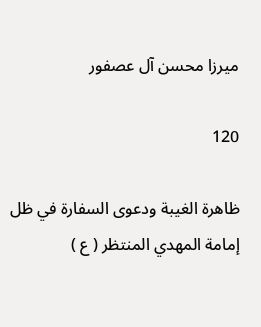ميرزا محسن آل عصفور

120

ظاهرة الغيبة ودعوى السفارة في ظل إمامة المهدي المنتظر ( ع )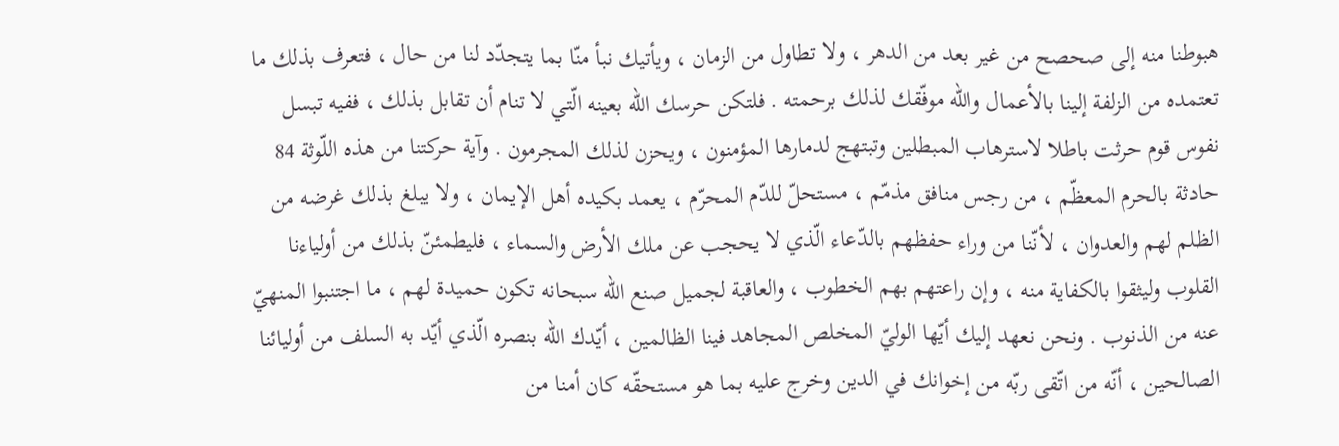هبوطنا منه إلى صحصح من غير بعد من الدهر ، ولا تطاول من الزمان ، ويأتيك نبأ منّا بما يتجدّد لنا من حال ، فتعرف بذلك ما تعتمده من الزلفة إلينا بالأعمال واللّه موفّقك لذلك برحمته . فلتكن حرسك اللّه بعينه الّتي لا تنام أن تقابل بذلك ، ففيه تبسل نفوس قوم حرثت باطلا لاسترهاب المبطلين وتبتهج لدمارها المؤمنون ، ويحزن لذلك المجرمون . وآية حركتنا من هذه اللّوثة 84 حادثة بالحرم المعظّم ، من رجس منافق مذمّم ، مستحلّ للدّم المحرّم ، يعمد بكيده أهل الإيمان ، ولا يبلغ بذلك غرضه من الظلم لهم والعدوان ، لأنّنا من وراء حفظهم بالدّعاء الّذي لا يحجب عن ملك الأرض والسماء ، فليطمئنّ بذلك من أولياءنا القلوب وليثقوا بالكفاية منه ، وإن راعتهم بهم الخطوب ، والعاقبة لجميل صنع اللّه سبحانه تكون حميدة لهم ، ما اجتنبوا المنهيّ عنه من الذنوب . ونحن نعهد إليك أيّها الوليّ المخلص المجاهد فينا الظالمين ، أيّدك اللّه بنصره الّذي أيّد به السلف من أوليائنا الصالحين ، أنّه من اتّقى ربّه من إخوانك في الدين وخرج عليه بما هو مستحقّه كان أمنا من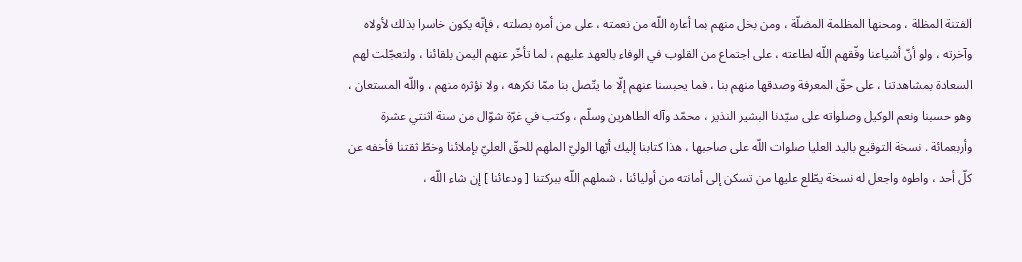الفتنة المظلة ، ومحنها المظلمة المضلّة ، ومن بخل منهم بما أعاره اللّه من نعمته ، على من أمره بصلته ، فإنّه يكون خاسرا بذلك لأولاه وآخرته ، ولو أنّ أشياعنا وفّقهم اللّه لطاعته ، على اجتماع من القلوب في الوفاء بالعهد عليهم ، لما تأخّر عنهم اليمن بلقائنا ، ولتعجّلت لهم السعادة بمشاهدتنا ، على حقّ المعرفة وصدقها منهم بنا ، فما يحبسنا عنهم إلّا ما يتّصل بنا ممّا نكرهه ، ولا نؤثره منهم ، واللّه المستعان ، وهو حسبنا ونعم الوكيل وصلواته على سيّدنا البشير النذير ، محمّد وآله الطاهرين وسلّم ، وكتب في غرّة شوّال من سنة اثنتي عشرة وأربعمائة . نسخة التوقيع باليد العليا صلوات اللّه على صاحبها ، هذا كتابنا إليك أيّها الوليّ الملهم للحقّ العليّ بإملائنا وخطّ ثقتنا فأخفه عن كلّ أحد ، واطوه واجعل له نسخة يطّلع عليها من تسكن إلى أمانته من أوليائنا ، شملهم اللّه ببركتنا [ ودعائنا ] إن شاء اللّه ،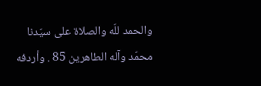والحمد للّه والصلاة على سيّدنا محمّد وآله الطاهرين 85 . وأردفه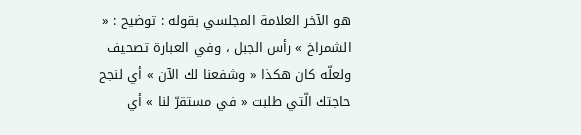هو الآخر العلامة المجلسي بقوله : توضيح : « الشمراخ » رأس الجبل ، وفي العبارة تصحيف ولعلّه كان هكذا « وشفعنا لك الآن » أي لنجح حاجتك الّتي طلبت « في مستقرّ لنا » أي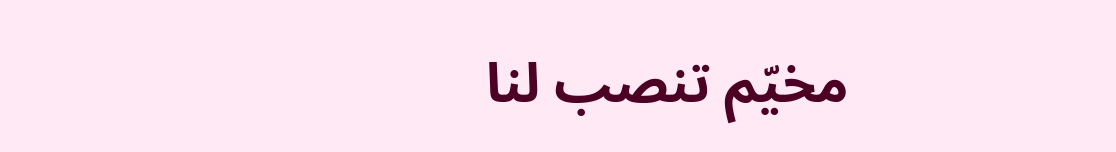مخيّم تنصب لنا